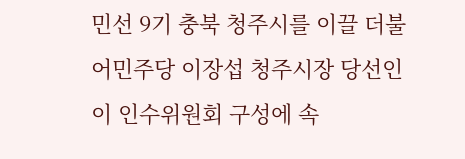민선 9기 충북 청주시를 이끌 더불어민주당 이장섭 청주시장 당선인이 인수위원회 구성에 속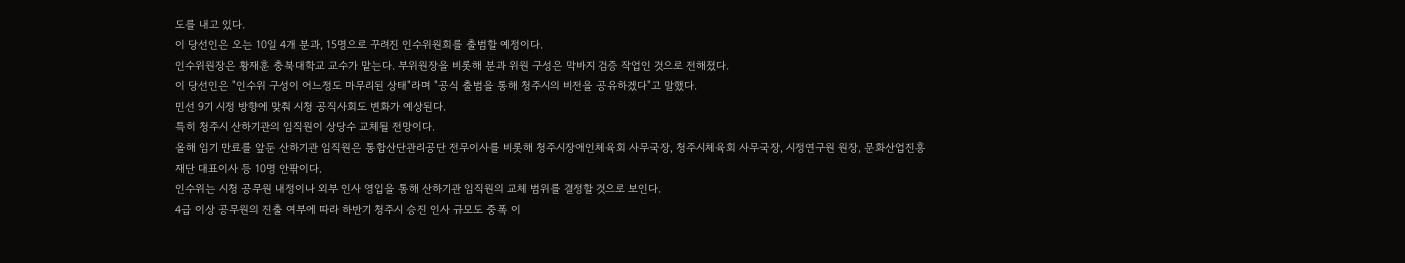도를 내고 있다.
이 당선인은 오는 10일 4개 분과, 15명으로 꾸려진 인수위원회를 출범할 예정이다.
인수위원장은 황재훈 충북대학교 교수가 맡는다. 부위원장을 비롯해 분과 위원 구성은 막바지 검증 작업인 것으로 전해졌다.
이 당선인은 "인수위 구성이 어느정도 마무리된 상태"라며 "공식 출범을 통해 청주시의 비전을 공유하겠다"고 말했다.
민선 9기 시정 방향에 맞춰 시청 공직사회도 변화가 예상된다.
특히 청주시 산하기관의 임직원이 상당수 교체될 전망이다.
올해 임기 만료를 앞둔 산하기관 임직원은 통합산단관리공단 전무이사를 비롯해 청주시장애인체육회 사무국장, 청주시체육회 사무국장, 시정연구원 원장, 문화산업진흥재단 대표이사 등 10명 안팎이다.
인수위는 시청 공무원 내정이나 외부 인사 영입을 통해 산하기관 임직원의 교체 범위를 결정할 것으로 보인다.
4급 이상 공무원의 진출 여부에 따라 하반기 청주시 승진 인사 규모도 중폭 이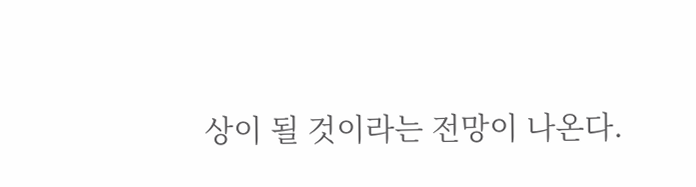상이 될 것이라는 전망이 나온다.